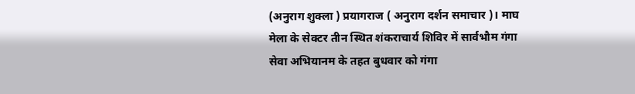(अनुराग शुक्ला ) प्रयागराज ( अनुराग दर्शन समाचार )। माघ मेला के सेक्टर तीन स्थित शंकराचार्य शिविर में सार्वभौम गंगा सेवा अभियानम के तहत बुधवार को गंगा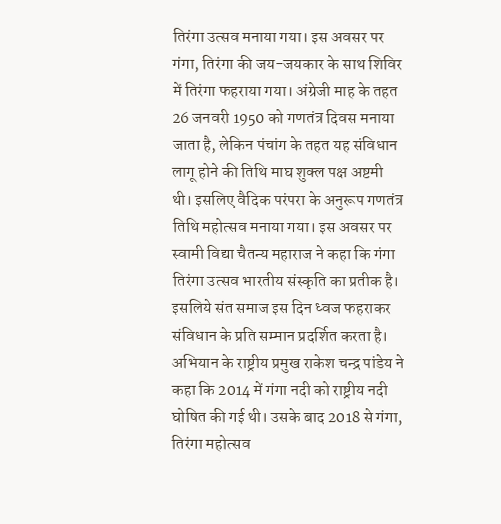तिरंगा उत्सव मनाया गया। इस अवसर पर गंगा, तिरंगा की जय-जयकार के साथ शिविर में तिरंगा फहराया गया। अंग्रेजी माह के तहत 26 जनवरी 1950 को गणतंत्र दिवस मनाया जाता है, लेकिन पंचांग के तहत यह संविधान लागू होने की तिथि माघ शुक्ल पक्ष अष्टमी थी। इसलिए वैदिक परंपरा के अनुरूप गणतंत्र तिथि महोत्सव मनाया गया। इस अवसर पर स्वामी विद्या चैतन्य महाराज ने कहा कि गंगा तिरंगा उत्सव भारतीय संस्कृति का प्रतीक है। इसलिये संत समाज इस दिन ध्वज फहराकर संविधान के प्रति सम्मान प्रदर्शित करता है। अभियान के राष्ट्रीय प्रमुख राकेश चन्द्र पांडेय ने कहा कि 2014 में गंगा नदी को राष्ट्रीय नदी घोषित की गई थी। उसके बाद 2018 से गंगा, तिरंगा महोत्सव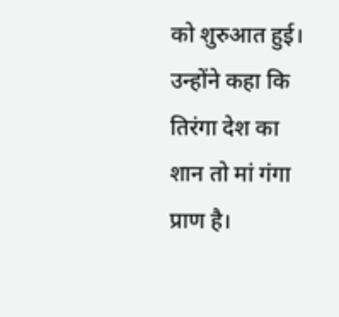को शुरुआत हुई। उन्होंने कहा कि तिरंगा देश का शान तो मां गंगा प्राण है।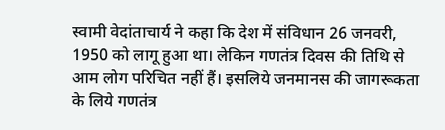स्वामी वेदांताचार्य ने कहा कि देश में संविधान 26 जनवरी, 1950 को लागू हुआ था। लेकिन गणतंत्र दिवस की तिथि से आम लोग परिचित नहीं हैं। इसलिये जनमानस की जागरूकता के लिये गणतंत्र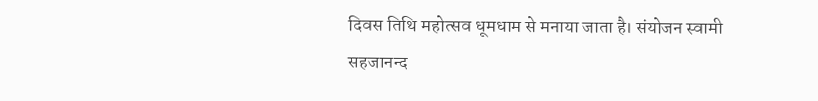दिवस तिथि महोत्सव धूमधाम से मनाया जाता है। संयोजन स्वामी सहजानन्द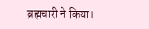ब्रह्मचारी ने किया।